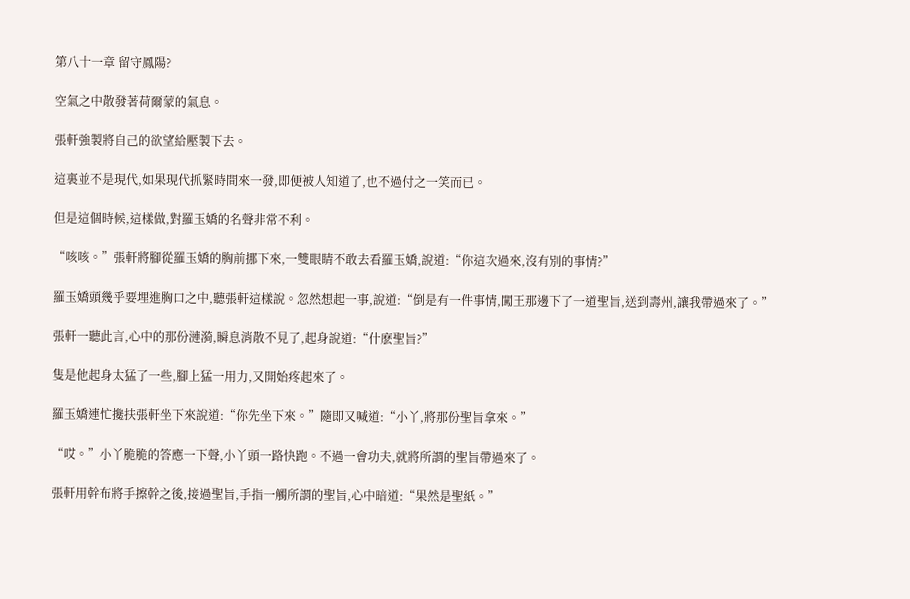第八十一章 留守鳳陽?

空氣之中散發著荷爾蒙的氣息。

張軒強製將自己的欲望給壓製下去。

這裏並不是現代,如果現代抓緊時間來一發,即便被人知道了,也不過付之一笑而已。

但是這個時候,這樣做,對羅玉嬌的名聲非常不利。

“咳咳。”張軒將腳從羅玉嬌的胸前挪下來,一雙眼睛不敢去看羅玉嬌,說道:“你這次過來,沒有別的事情?”

羅玉嬌頭幾乎要埋進胸口之中,聽張軒這樣說。忽然想起一事,說道:“倒是有一件事情,闖王那邊下了一道聖旨,送到壽州,讓我帶過來了。”

張軒一聽此言,心中的那份漣漪,瞬息消散不見了,起身說道:“什麽聖旨?”

隻是他起身太猛了一些,腳上猛一用力,又開始疼起來了。

羅玉嬌連忙攙扶張軒坐下來說道:“你先坐下來。”隨即又喊道:“小丫,將那份聖旨拿來。”

“哎。”小丫脆脆的答應一下聲,小丫頭一路快跑。不過一會功夫,就將所謂的聖旨帶過來了。

張軒用幹布將手擦幹之後,接過聖旨,手指一觸所謂的聖旨,心中暗道:“果然是聖紙。”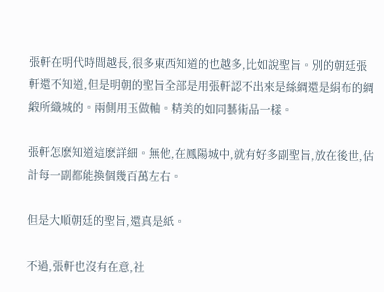張軒在明代時間越長,很多東西知道的也越多,比如說聖旨。別的朝廷張軒還不知道,但是明朝的聖旨全部是用張軒認不出來是絲綢還是絹布的綢緞所織城的。兩側用玉做軸。精美的如同藝術品一樣。

張軒怎麽知道這麽詳細。無他,在鳳陽城中,就有好多副聖旨,放在後世,估計每一副都能換個幾百萬左右。

但是大順朝廷的聖旨,還真是紙。

不過,張軒也沒有在意,社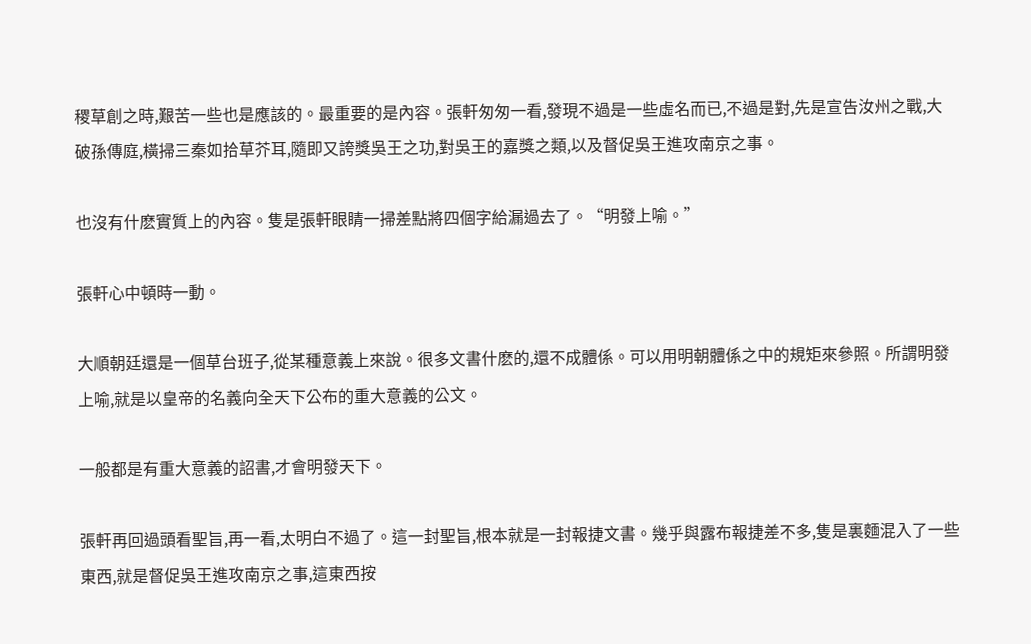稷草創之時,艱苦一些也是應該的。最重要的是內容。張軒匆匆一看,發現不過是一些虛名而已,不過是對,先是宣告汝州之戰,大破孫傳庭,橫掃三秦如拾草芥耳,隨即又誇獎吳王之功,對吳王的嘉獎之類,以及督促吳王進攻南京之事。

也沒有什麽實質上的內容。隻是張軒眼睛一掃差點將四個字給漏過去了。“明發上喻。”

張軒心中頓時一動。

大順朝廷還是一個草台班子,從某種意義上來說。很多文書什麽的,還不成體係。可以用明朝體係之中的規矩來參照。所謂明發上喻,就是以皇帝的名義向全天下公布的重大意義的公文。

一般都是有重大意義的詔書,才會明發天下。

張軒再回過頭看聖旨,再一看,太明白不過了。這一封聖旨,根本就是一封報捷文書。幾乎與露布報捷差不多,隻是裏麵混入了一些東西,就是督促吳王進攻南京之事,這東西按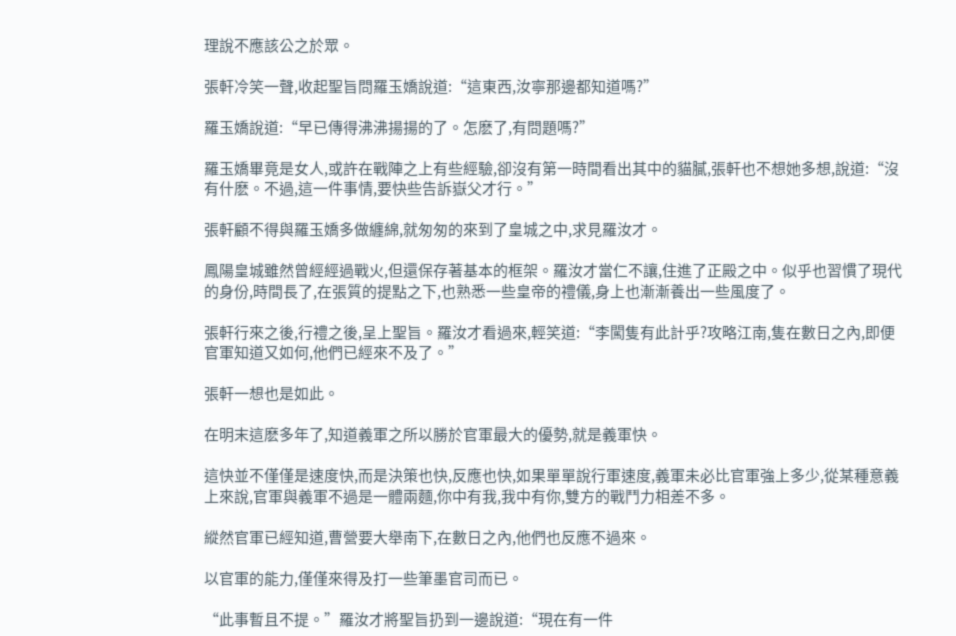理說不應該公之於眾。

張軒冷笑一聲,收起聖旨問羅玉嬌說道:“這東西,汝寧那邊都知道嗎?”

羅玉嬌說道:“早已傳得沸沸揚揚的了。怎麽了,有問題嗎?”

羅玉嬌畢竟是女人,或許在戰陣之上有些經驗,卻沒有第一時間看出其中的貓膩,張軒也不想她多想,說道:“沒有什麽。不過,這一件事情,要快些告訴嶽父才行。”

張軒顧不得與羅玉嬌多做纏綿,就匆匆的來到了皇城之中,求見羅汝才。

鳳陽皇城雖然曾經經過戰火,但還保存著基本的框架。羅汝才當仁不讓,住進了正殿之中。似乎也習慣了現代的身份,時間長了,在張質的提點之下,也熟悉一些皇帝的禮儀,身上也漸漸養出一些風度了。

張軒行來之後,行禮之後,呈上聖旨。羅汝才看過來,輕笑道:“李闖隻有此計乎?攻略江南,隻在數日之內,即便官軍知道又如何,他們已經來不及了。”

張軒一想也是如此。

在明末這麽多年了,知道義軍之所以勝於官軍最大的優勢,就是義軍快。

這快並不僅僅是速度快,而是決策也快,反應也快,如果單單說行軍速度,義軍未必比官軍強上多少,從某種意義上來說,官軍與義軍不過是一體兩麵,你中有我,我中有你,雙方的戰鬥力相差不多。

縱然官軍已經知道,曹營要大舉南下,在數日之內,他們也反應不過來。

以官軍的能力,僅僅來得及打一些筆墨官司而已。

“此事暫且不提。”羅汝才將聖旨扔到一邊說道:“現在有一件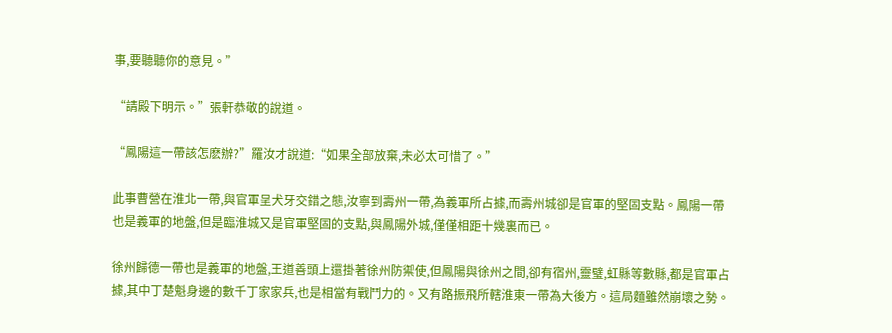事,要聽聽你的意見。”

“請殿下明示。”張軒恭敬的說道。

“鳳陽這一帶該怎麽辦?”羅汝才說道:“如果全部放棄,未必太可惜了。”

此事曹營在淮北一帶,與官軍呈犬牙交錯之態,汝寧到壽州一帶,為義軍所占據,而壽州城卻是官軍的堅固支點。鳳陽一帶也是義軍的地盤,但是臨淮城又是官軍堅固的支點,與鳳陽外城,僅僅相距十幾裏而已。

徐州歸德一帶也是義軍的地盤,王道善頭上還掛著徐州防禦使,但鳳陽與徐州之間,卻有宿州,靈璧,虹縣等數縣,都是官軍占據,其中丁楚魁身邊的數千丁家家兵,也是相當有戰鬥力的。又有路振飛所轄淮東一帶為大後方。這局麵雖然崩壞之勢。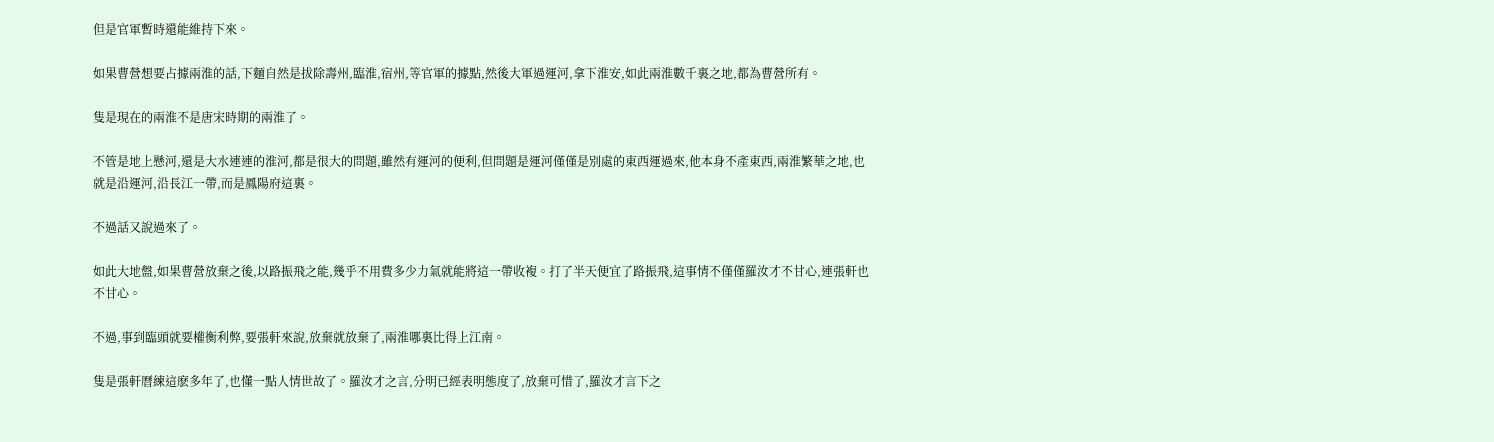但是官軍暫時還能維持下來。

如果曹營想要占據兩淮的話,下麵自然是拔除壽州,臨淮,宿州,等官軍的據點,然後大軍過運河,拿下淮安,如此兩淮數千裏之地,都為曹營所有。

隻是現在的兩淮不是唐宋時期的兩淮了。

不管是地上懸河,還是大水連連的淮河,都是很大的問題,雖然有運河的便利,但問題是運河僅僅是別處的東西運過來,他本身不產東西,兩淮繁華之地,也就是沿運河,沿長江一帶,而是鳳陽府這裏。

不過話又說過來了。

如此大地盤,如果曹營放棄之後,以路振飛之能,幾乎不用費多少力氣就能將這一帶收複。打了半天便宜了路振飛,這事情不僅僅羅汝才不甘心,連張軒也不甘心。

不過,事到臨頭就要權衡利弊,要張軒來說,放棄就放棄了,兩淮哪裏比得上江南。

隻是張軒曆練這麽多年了,也懂一點人情世故了。羅汝才之言,分明已經表明態度了,放棄可惜了,羅汝才言下之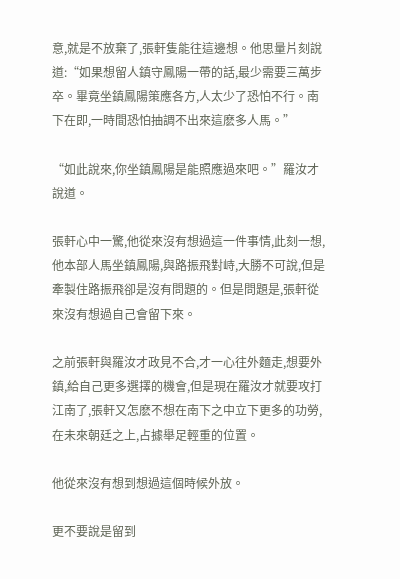意,就是不放棄了,張軒隻能往這邊想。他思量片刻說道:“如果想留人鎮守鳳陽一帶的話,最少需要三萬步卒。畢竟坐鎮鳳陽策應各方,人太少了恐怕不行。南下在即,一時間恐怕抽調不出來這麽多人馬。”

“如此說來,你坐鎮鳳陽是能照應過來吧。”羅汝才說道。

張軒心中一驚,他從來沒有想過這一件事情,此刻一想,他本部人馬坐鎮鳳陽,與路振飛對峙,大勝不可說,但是牽製住路振飛卻是沒有問題的。但是問題是,張軒從來沒有想過自己會留下來。

之前張軒與羅汝才政見不合,才一心往外麵走,想要外鎮,給自己更多選擇的機會,但是現在羅汝才就要攻打江南了,張軒又怎麽不想在南下之中立下更多的功勞,在未來朝廷之上,占據舉足輕重的位置。

他從來沒有想到想過這個時候外放。

更不要說是留到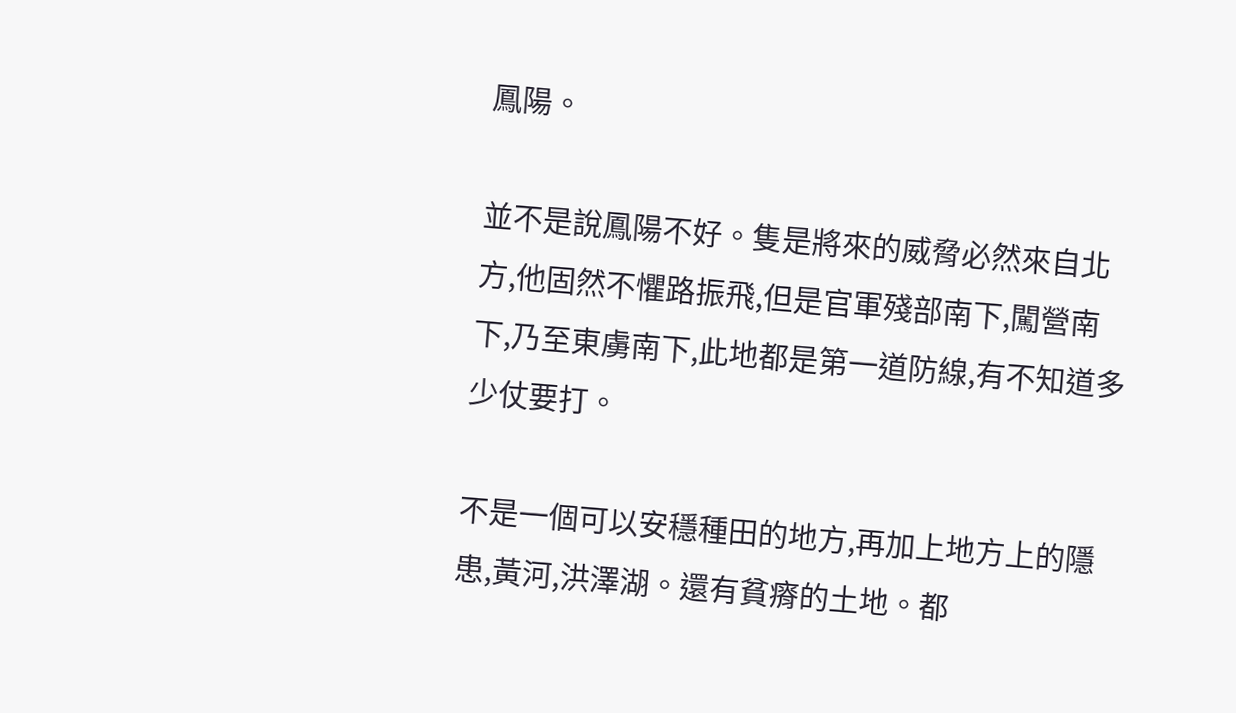鳳陽。

並不是說鳳陽不好。隻是將來的威脅必然來自北方,他固然不懼路振飛,但是官軍殘部南下,闖營南下,乃至東虜南下,此地都是第一道防線,有不知道多少仗要打。

不是一個可以安穩種田的地方,再加上地方上的隱患,黃河,洪澤湖。還有貧瘠的土地。都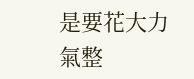是要花大力氣整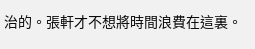治的。張軒才不想將時間浪費在這裏。